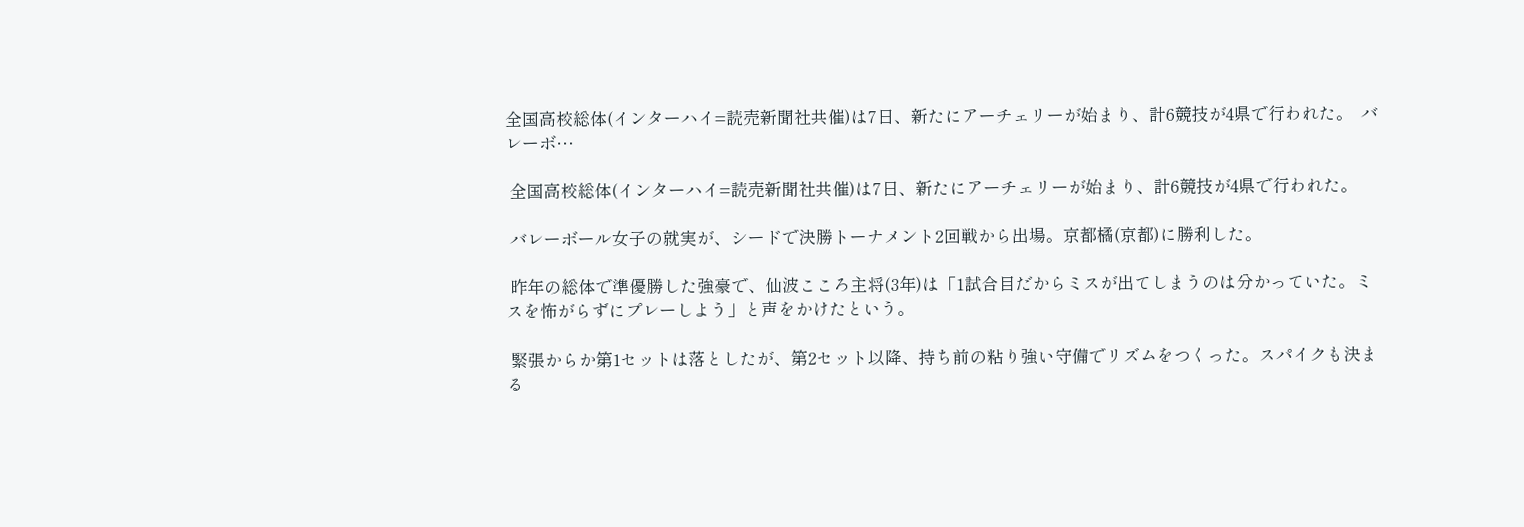全国高校総体(インターハイ=読売新聞社共催)は7日、新たにアーチェリーが始まり、計6競技が4県で行われた。  バレーボ…

 全国高校総体(インターハイ=読売新聞社共催)は7日、新たにアーチェリーが始まり、計6競技が4県で行われた。

 バレーボール女子の就実が、シードで決勝トーナメント2回戦から出場。京都橘(京都)に勝利した。

 昨年の総体で準優勝した強豪で、仙波こころ主将(3年)は「1試合目だからミスが出てしまうのは分かっていた。ミスを怖がらずにプレーしよう」と声をかけたという。

 緊張からか第1セットは落としたが、第2セット以降、持ち前の粘り強い守備でリズムをつくった。スパイクも決まる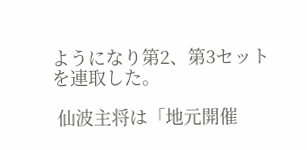ようになり第2、第3セットを連取した。

 仙波主将は「地元開催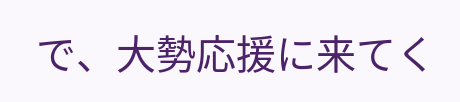で、大勢応援に来てく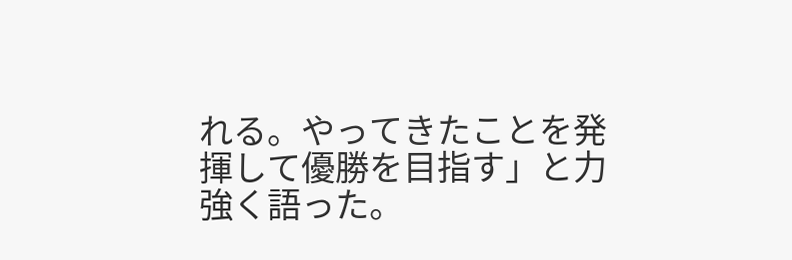れる。やってきたことを発揮して優勝を目指す」と力強く語った。